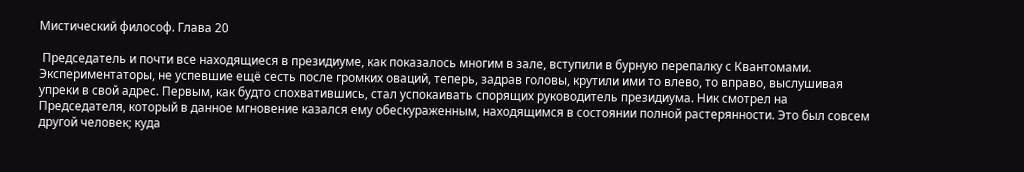Мистический философ. Глава 20

 Председатель и почти все находящиеся в президиуме, как показалось многим в зале, вступили в бурную перепалку с Квантомами. Экспериментаторы, не успевшие ещё сесть после громких оваций, теперь, задрав головы, крутили ими то влево, то вправо, выслушивая упреки в свой адрес. Первым, как будто спохватившись, стал успокаивать спорящих руководитель президиума. Ник смотрел на Председателя, который в данное мгновение казался ему обескураженным, находящимся в состоянии полной растерянности. Это был совсем другой человек; куда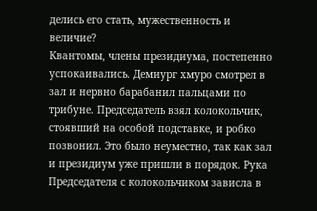делись его стать, мужественность и величие?
Квантомы, члены президиума, постепенно успокаивались. Демиург хмуро смотрел в зал и нервно барабанил пальцами по трибуне. Председатель взял колокольчик, стоявший на особой подставке, и робко позвонил. Это было неуместно, так как зал и президиум уже пришли в порядок. Рука Председателя с колокольчиком зависла в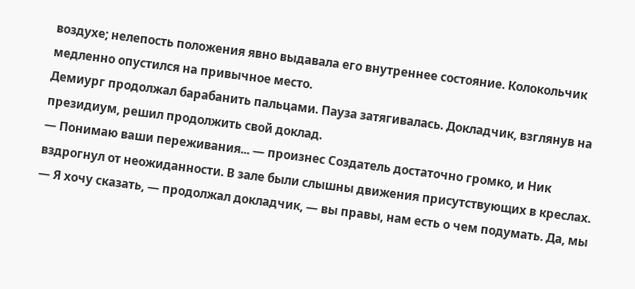воздухе; нелепость положения явно выдавала его внутреннее состояние. Колокольчик медленно опустился на привычное место.
Демиург продолжал барабанить пальцами. Пауза затягивалась. Докладчик, взглянув на президиум, решил продолжить свой доклад.
— Понимаю ваши переживания... — произнес Создатель достаточно громко, и Ник вздрогнул от неожиданности. В зале были слышны движения присутствующих в креслах.
— Я хочу сказать, — продолжал докладчик, — вы правы, нам есть о чем подумать. Да, мы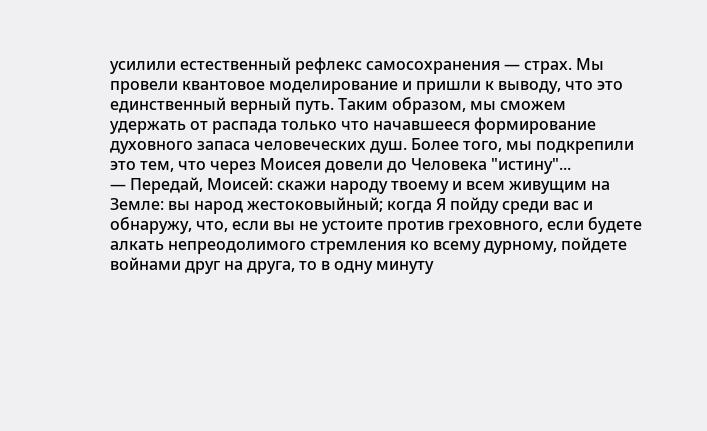усилили естественный рефлекс самосохранения — страх. Мы провели квантовое моделирование и пришли к выводу, что это единственный верный путь. Таким образом, мы сможем удержать от распада только что начавшееся формирование духовного запаса человеческих душ. Более того, мы подкрепили это тем, что через Моисея довели до Человека "истину"...
— Передай, Моисей: скажи народу твоему и всем живущим на Земле: вы народ жестоковыйный; когда Я пойду среди вас и обнаружу, что, если вы не устоите против греховного, если будете алкать непреодолимого стремления ко всему дурному, пойдете войнами друг на друга, то в одну минуту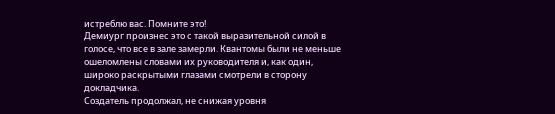истреблю вас. Помните это!
Демиург произнес это с такой выразительной силой в голосе, что все в зале замерли. Квантомы были не меньше ошеломлены словами их руководителя и, как один, широко раскрытыми глазами смотрели в сторону докладчика.
Создатель продолжал, не снижая уровня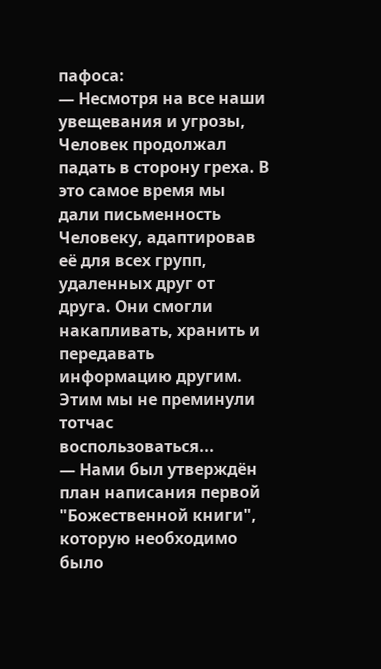пафоса:
— Несмотря на все наши увещевания и угрозы, Человек продолжал падать в сторону греха. В это самое время мы дали письменность Человеку, адаптировав её для всех групп, удаленных друг от друга. Они смогли накапливать, хранить и передавать информацию другим. Этим мы не преминули тотчас воспользоваться...
— Нами был утверждён план написания первой "Божественной книги", которую необходимо было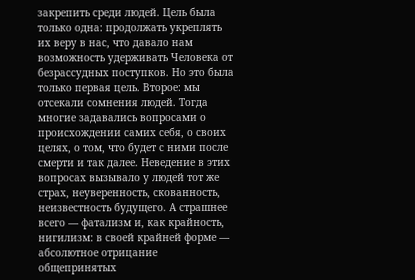закрепить среди людей. Цель была только одна: продолжать укреплять их веру в нас, что давало нам возможность удерживать Человека от безрассудных поступков. Но это была только первая цель. Второе: мы отсекали сомнения людей. Тогда многие задавались вопросами о происхождении самих себя, о своих целях, о том, что будет с ними после смерти и так далее. Неведение в этих вопросах вызывало у людей тот же страх, неуверенность, скованность, неизвестность будущего. А страшнее всего — фатализм и, как крайность, нигилизм: в своей крайней форме — абсолютное отрицание общепринятых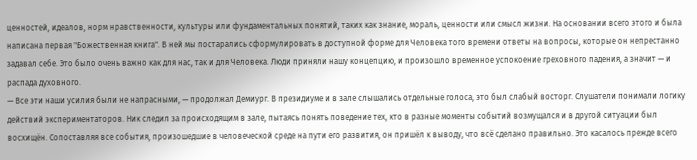ценностей, идеалов, норм нравственности, культуры или фундаментальных понятий, таких как знание, мораль, ценности или смысл жизни. На основании всего этого и была написана первая "Божественная книга". В ней мы постарались сформулировать в доступной форме для Человека того времени ответы на вопросы, которые он непрестанно задавал себе. Это было очень важно как для нас, так и для Человека. Люди приняли нашу концепцию, и произошло временное успокоение греховного падения, а значит — и распада духовного.
— Все эти наши усилия были не напрасными, — продолжал Демиург. В президиуме и в зале слышались отдельные голоса, это был слабый восторг. Слушатели понимали логику действий экспериментаторов. Ник следил за происходящим в зале, пытаясь понять поведение тех, кто в разные моменты событий возмущался и в другой ситуации был восхищён. Сопоставляя все события, произошедшие в человеческой среде на пути его развития, он пришёл к выводу, что всё сделано правильно. Это касалось прежде всего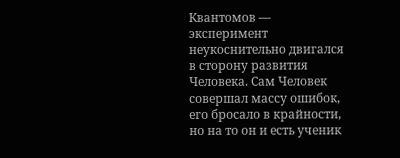Квантомов — эксперимент неукоснительно двигался в сторону развития Человека. Сам Человек совершал массу ошибок, его бросало в крайности, но на то он и есть ученик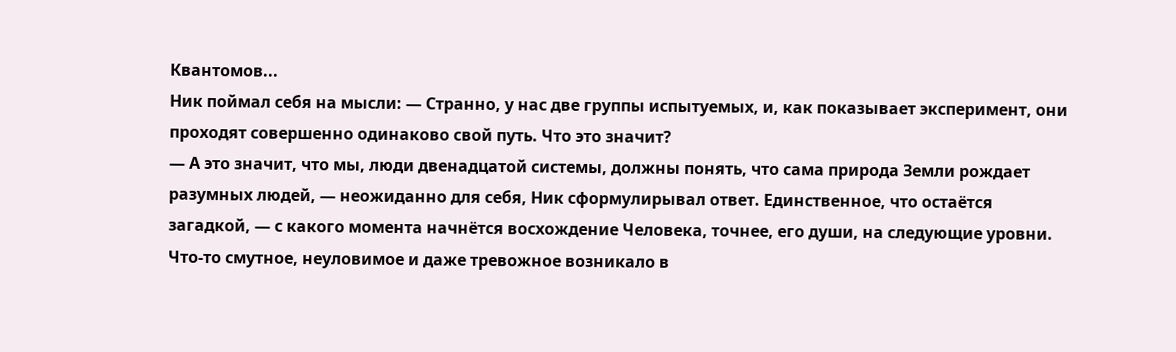Квантомов...
Ник поймал себя на мысли: — Странно, у нас две группы испытуемых, и, как показывает эксперимент, они проходят совершенно одинаково свой путь. Что это значит?
— А это значит, что мы, люди двенадцатой системы, должны понять, что сама природа Земли рождает разумных людей, — неожиданно для себя, Ник сформулирывал ответ. Единственное, что остаётся загадкой, — с какого момента начнётся восхождение Человека, точнее, его души, на следующие уровни. Что-то смутное, неуловимое и даже тревожное возникало в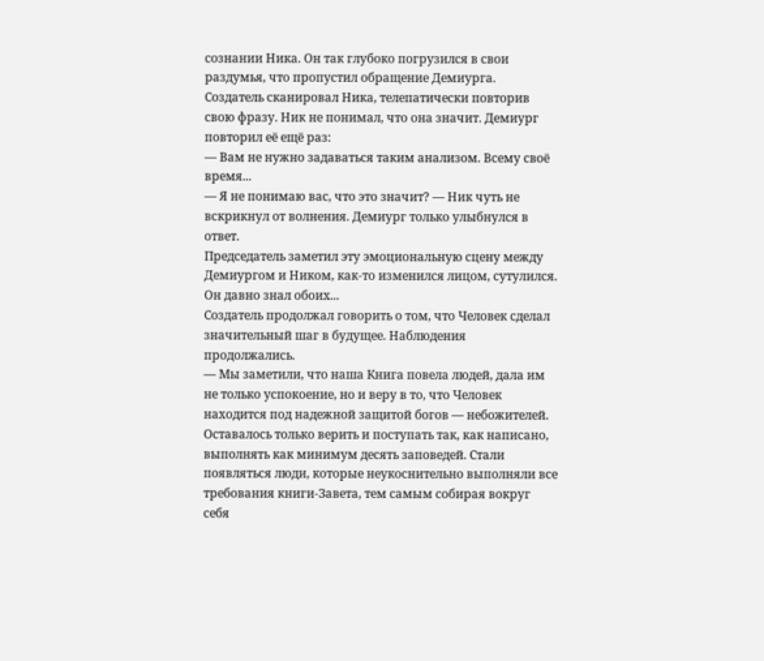сознании Ника. Он так глубоко погрузился в свои раздумья, что пропустил обращение Демиурга.
Создатель сканировал Ника, телепатически повторив свою фразу. Ник не понимал, что она значит. Демиург повторил её ещё раз:
— Вам не нужно задаваться таким анализом. Всему своё время...
— Я не понимаю вас, что это значит? — Ник чуть не вскрикнул от волнения. Демиург только улыбнулся в ответ.
Председатель заметил эту эмоциональную сцену между Демиургом и Ником, как-то изменился лицом, сутулился. Он давно знал обоих...
Создатель продолжал говорить о том, что Человек сделал значительный шаг в будущее. Наблюдения продолжались.
— Мы заметили, что наша Книга повела людей, дала им не только успокоение, но и веру в то, что Человек находится под надежной защитой богов — небожителей. Оставалось только верить и поступать так, как написано, выполнять как минимум десять заповедей. Стали появляться люди, которые неукоснительно выполняли все требования книги-Завета, тем самым собирая вокруг себя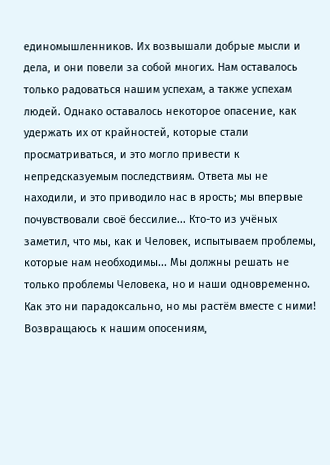единомышленников. Их возвышали добрые мысли и дела, и они повели за собой многих. Нам оставалось только радоваться нашим успехам, а также успехам людей. Однако оставалось некоторое опасение, как удержать их от крайностей, которые стали просматриваться, и это могло привести к непредсказуемым последствиям. Ответа мы не находили, и это приводило нас в ярость; мы впервые почувствовали своё бессилие... Кто-то из учёных заметил, что мы, как и Человек, испытываем проблемы, которые нам необходимы... Мы должны решать не только проблемы Человека, но и наши одновременно. Как это ни парадоксально, но мы растём вместе с ними! Возвращаюсь к нашим опосениям,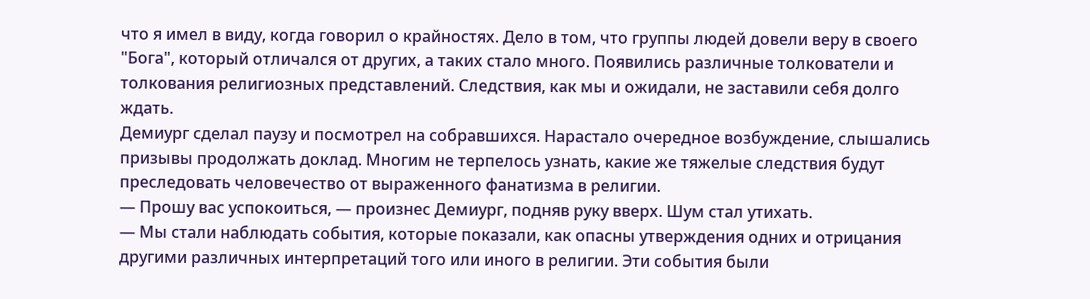что я имел в виду, когда говорил о крайностях. Дело в том, что группы людей довели веру в своего "Бога", который отличался от других, а таких стало много. Появились различные толкователи и толкования религиозных представлений. Следствия, как мы и ожидали, не заставили себя долго ждать.
Демиург сделал паузу и посмотрел на собравшихся. Нарастало очередное возбуждение, слышались призывы продолжать доклад. Многим не терпелось узнать, какие же тяжелые следствия будут преследовать человечество от выраженного фанатизма в религии.
— Прошу вас успокоиться, — произнес Демиург, подняв руку вверх. Шум стал утихать.
— Мы стали наблюдать события, которые показали, как опасны утверждения одних и отрицания другими различных интерпретаций того или иного в религии. Эти события были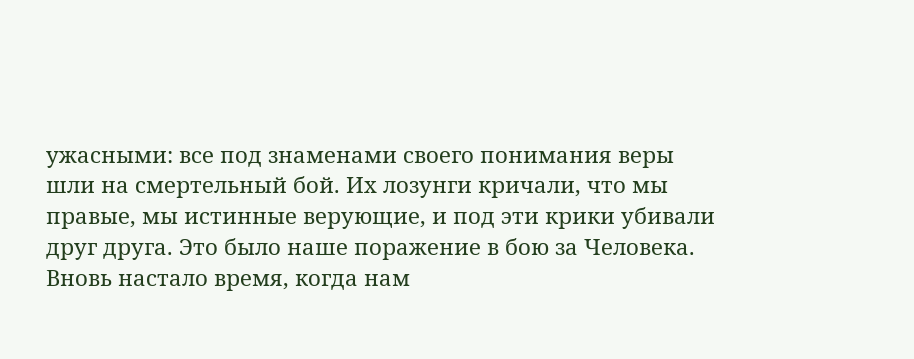ужасными: все под знаменами своего понимания веры шли на смертельный бой. Их лозунги кричали, что мы правые, мы истинные верующие, и под эти крики убивали друг друга. Это было наше поражение в бою за Человека. Вновь настало время, когда нам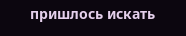пришлось искать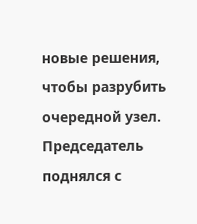новые решения, чтобы разрубить очередной узел.
Председатель поднялся с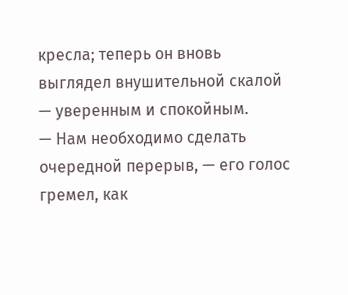кресла; теперь он вновь выглядел внушительной скалой — уверенным и спокойным.
— Нам необходимо сделать очередной перерыв, — его голос гремел, как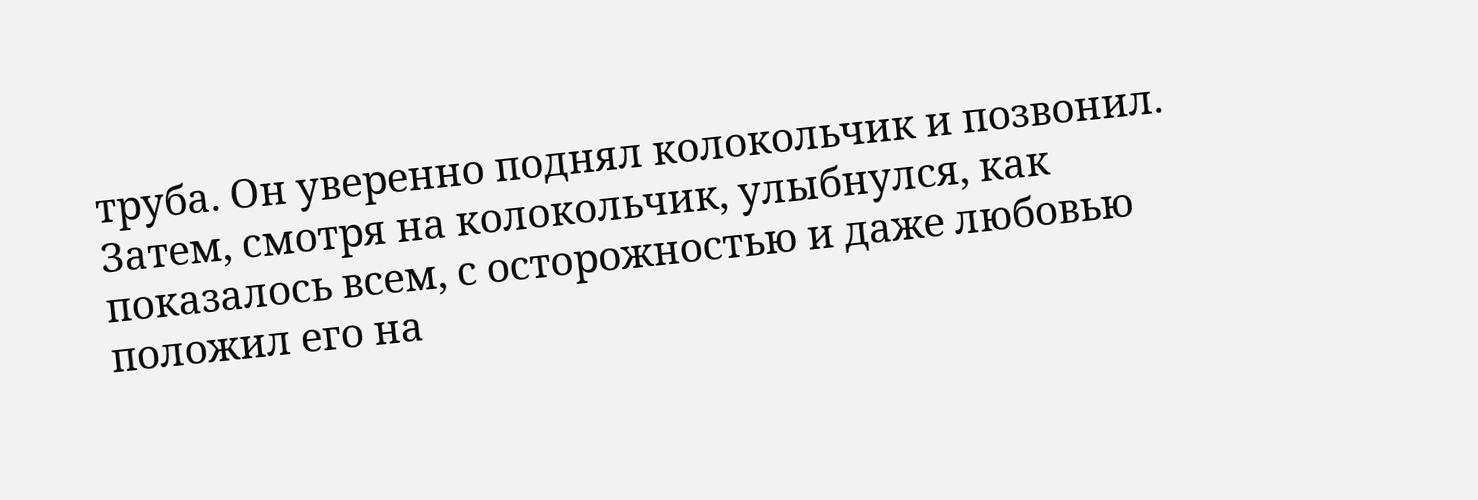труба. Он уверенно поднял колокольчик и позвонил. Затем, смотря на колокольчик, улыбнулся, как показалось всем, с осторожностью и даже любовью положил его на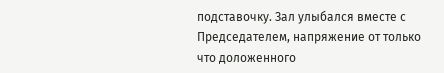подставочку. Зал улыбался вместе с Председателем, напряжение от только что доложенного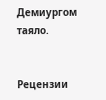Демиургом таяло.


Рецензии